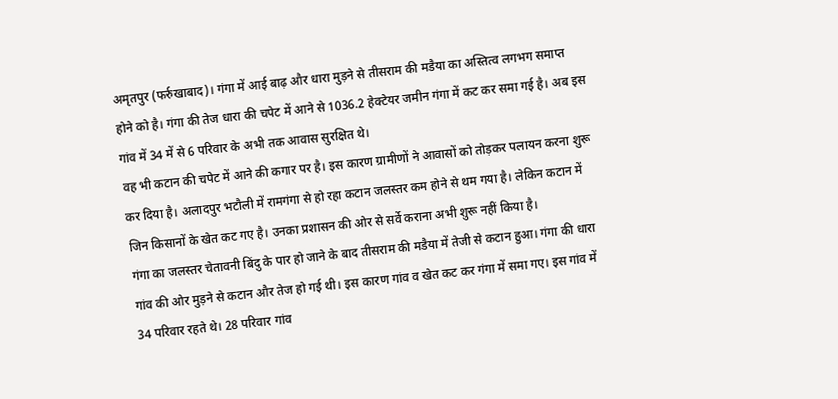अमृतपुर (फर्रुखाबाद)। गंगा में आई बाढ़ और धारा मुड़ने से तीसराम की मडैया का अस्तित्व लगभग समाप्त होने को है। गंगा की तेज धारा की चपेट में आने से 1036.2 हेक्टेयर जमीन गंगा में कट कर समा गई है। अब इस गांव में 34 में से 6 परिवार के अभी तक आवास सुरक्षित थे।
वह भी कटान की चपेट में आने की कगार पर है। इस कारण ग्रामीणों ने आवासों को तोड़कर पलायन करना शुरू कर दिया है। अलादपुर भटौली में रामगंगा से हो रहा कटान जलस्तर कम होने से थम गया है। लेकिन कटान में जिन किसानों के खेत कट गए है। उनका प्रशासन की ओर से सर्वे कराना अभी शुरू नहीं किया है।
गंगा का जलस्तर चेतावनी बिंदु के पार हो जाने के बाद तीसराम की मडैया में तेजी से कटान हुआ। गंगा की धारा गांव की ओर मुड़ने से कटान और तेज हो गई थी। इस कारण गांव व खेत कट कर गंगा में समा गए। इस गांव में 34 परिवार रहते थे। 28 परिवार गांव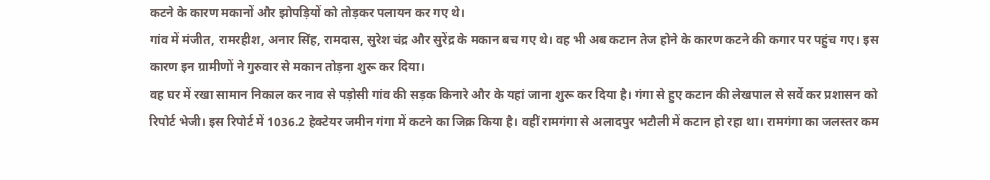कटने के कारण मकानों और झोपड़ियों को तोड़कर पलायन कर गए थे।
गांव में मंजीत, रामरहीश, अनार सिंह, रामदास, सुरेश चंद्र और सुरेंद्र के मकान बच गए थे। वह भी अब कटान तेज होने के कारण कटने की कगार पर पहुंच गए। इस कारण इन ग्रामीणों ने गुरुवार से मकान तोड़ना शुरू कर दिया।
वह घर में रखा सामान निकाल कर नाव से पड़ोसी गांव की सड़क किनारे और के यहां जाना शुरू कर दिया है। गंगा से हुए कटान की लेखपाल से सर्वे कर प्रशासन को रिपोर्ट भेजी। इस रिपोर्ट में 1036.2 हेक्टेयर जमीन गंगा में कटने का जिक्र किया है। वहीं रामगंगा से अलादपुर भटौली में कटान हो रहा था। रामगंगा का जलस्तर कम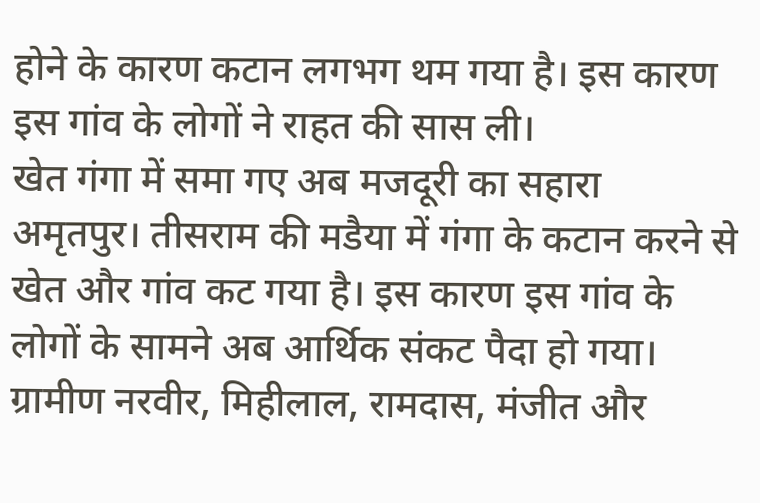होने के कारण कटान लगभग थम गया है। इस कारण इस गांव के लोगों ने राहत की सास ली।
खेत गंगा में समा गए अब मजदूरी का सहारा
अमृतपुर। तीसराम की मडैया में गंगा के कटान करने से खेत और गांव कट गया है। इस कारण इस गांव के लोगों के सामने अब आर्थिक संकट पैदा हो गया। ग्रामीण नरवीर, मिहीलाल, रामदास, मंजीत और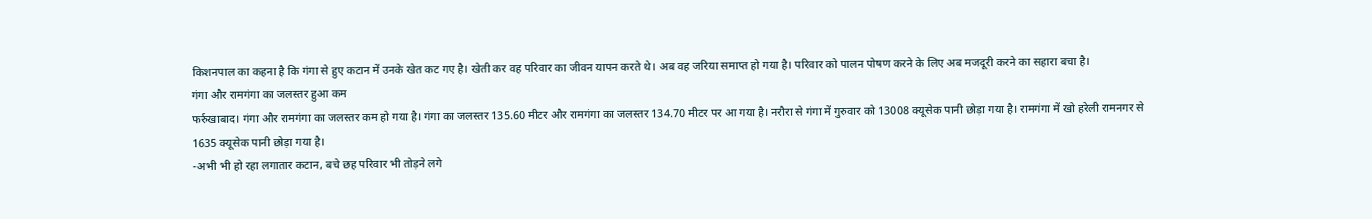किशनपाल का कहना है कि गंगा से हुए कटान में उनके खेत कट गए है। खेती कर वह परिवार का जीवन यापन करते थे। अब वह जरिया समाप्त हो गया है। परिवार को पालन पोषण करने के लिए अब मजदूरी करने का सहारा बचा है।
गंगा और रामगंगा का जलस्तर हुआ कम
फर्रुखाबाद। गंगा और रामगंगा का जलस्तर कम हो गया है। गंगा का जलस्तर 135.60 मीटर और रामगंगा का जलस्तर 134.70 मीटर पर आ गया है। नरौरा से गंगा में गुरुवार को 13008 क्यूसेक पानी छोड़ा गया है। रामगंगा में खो हरेली रामनगर से 1635 क्यूसेक पानी छोड़ा गया है।
-अभी भी हो रहा लगातार कटान, बचे छह परिवार भी तोड़ने लगे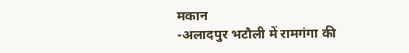मकान
-अलादपुर भटौली में रामगंगा की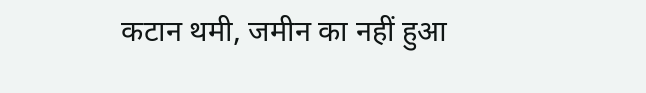कटान थमी, जमीन का नहीं हुआ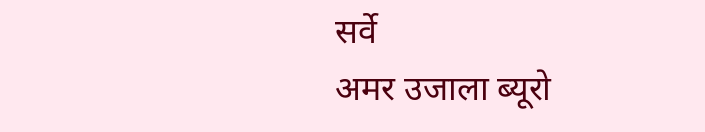सर्वे
अमर उजाला ब्यूरो